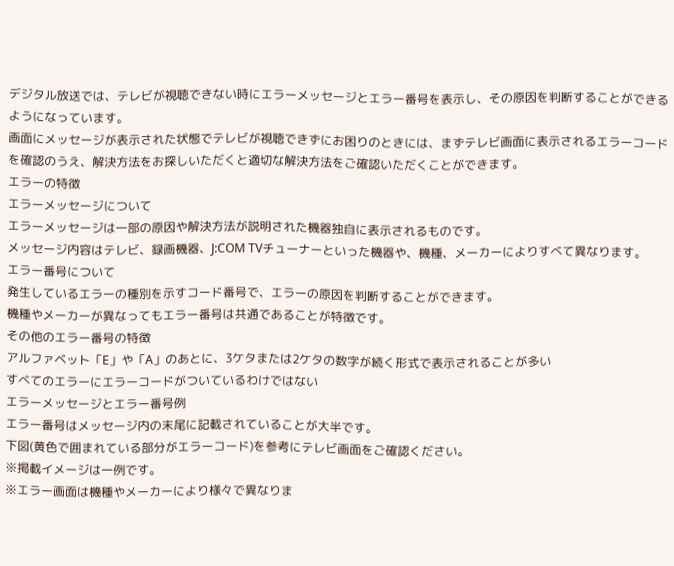デジタル放送では、テレビが視聴できない時にエラーメッセージとエラー番号を表示し、その原因を判断することができるようになっています。
画面にメッセージが表示された状態でテレビが視聴できずにお困りのときには、まずテレビ画面に表示されるエラーコードを確認のうえ、解決方法をお探しいただくと適切な解決方法をご確認いただくことができます。
エラーの特徴
エラーメッセージについて
エラーメッセージは一部の原因や解決方法が説明された機器独自に表示されるものです。
メッセージ内容はテレビ、録画機器、J:COM TVチューナーといった機器や、機種、メーカーによりすべて異なります。
エラー番号について
発生しているエラーの種別を示すコード番号で、エラーの原因を判断することができます。
機種やメーカーが異なってもエラー番号は共通であることが特徴です。
その他のエラー番号の特徴
アルファベット「E」や「A」のあとに、3ケタまたは2ケタの数字が続く形式で表示されることが多い
すべてのエラーにエラーコードがついているわけではない
エラーメッセージとエラー番号例
エラー番号はメッセージ内の末尾に記載されていることが大半です。
下図(黄色で囲まれている部分がエラーコード)を参考にテレビ画面をご確認ください。
※掲載イメージは一例です。
※エラー画面は機種やメーカーにより様々で異なりま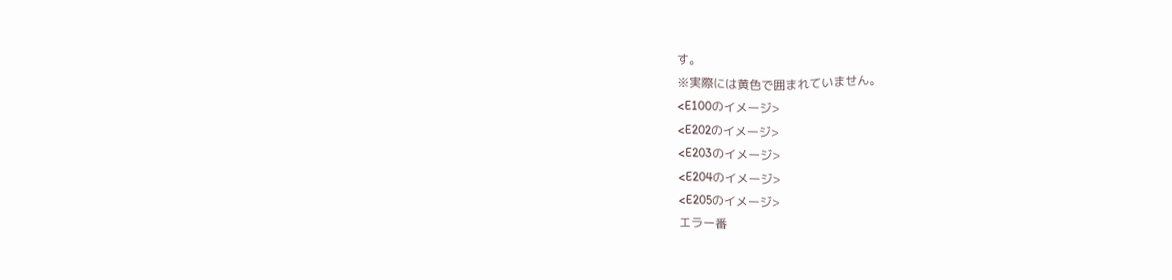す。
※実際には黄色で囲まれていません。
<E100のイメージ>
<E202のイメージ>
<E203のイメージ>
<E204のイメージ>
<E205のイメージ>
エラー番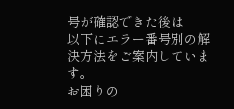号が確認できた後は
以下にエラー番号別の解決方法をご案内しています。
お困りの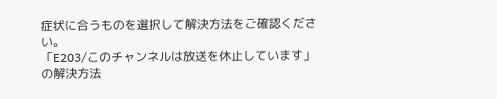症状に合うものを選択して解決方法をご確認ください。
「E203/このチャンネルは放送を休止しています」の解決方法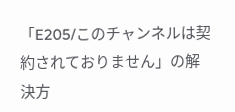「E205/このチャンネルは契約されておりません」の解決方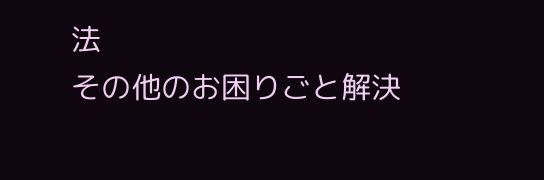法
その他のお困りごと解決